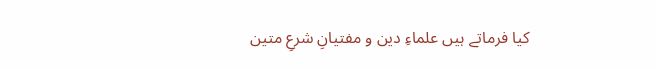کیا فرماتے ہیں علماءِ دین و مفتیانِ شرعِ متین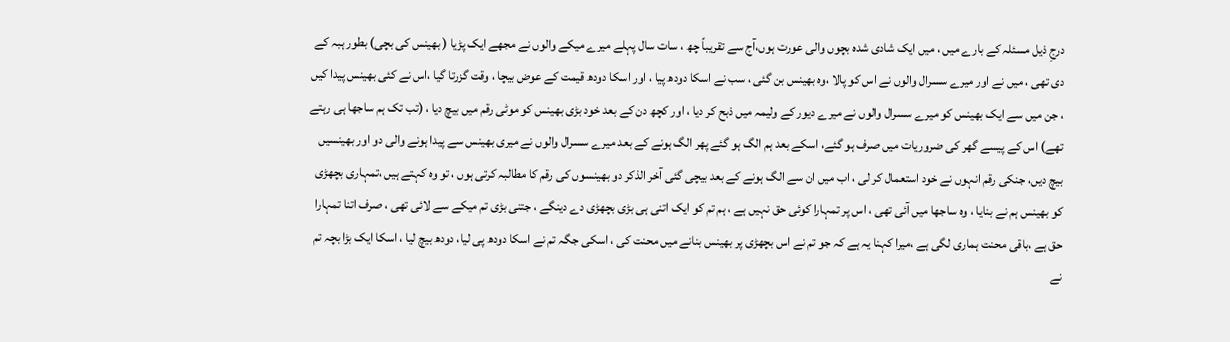درجِ ذیل مسئلہ کے بارے میں ، میں ایک شادی شدہ بچوں والی عورت ہوں،آج سے تقریباً چھ ، سات سال پہلے میرے میکے والوں نے مجھے ایک پڑیا ( بھینس کی بچی) بطور ہبہ کے دی تھی ، میں نے اور میرے سسرال والوں نے اس کو پالا ،وہ بھینس بن گئی ، سب نے اسکا دودھ پیا ، اور اسکا دودھ قیمت کے عوض بیچا ، وقت گزرتا گیا ،اس نے کئی بھینس پیدا کیں ، جن میں سے ایک بھینس کو میرے سسرال والوں نے میرے دیور کے ولیمہ میں ذبح کر دیا ، اور کچھ دن کے بعد خود بڑی بھینس کو موٹی رقم میں بیچ دیا ، (تب تک ہم ساجھا ہی رہتے تھے) اس کے پیسے گھر کی ضروریات میں صرف ہو گئے، اسکے بعد ہم الگ ہو گئے پھر الگ ہونے کے بعد میرے سسرال والوں نے میری بھینس سے پیدا ہونے والی دو اور بھینسیں بیچ دیں، جنکی رقم انہوں نے خود استعمال کر لی ، اب میں ان سے الگ ہونے کے بعد بیچی گئی آخر الذکر دو بھینسوں کی رقم کا مطالبہ کرتی ہوں ، تو وہ کہتے ہیں ،تمہاری بچھڑی کو بھینس ہم نے بنایا ، وہ ساجھا میں آئی تھی ، اس پر تمہارا کوئی حق نہیں ہے ، ہم تم کو ایک اتنی ہی بڑی بچھڑی دے دینگے ، جتنی بڑی تم میکے سے لائی تھی ، صرف اتنا تمہارا حق ہے ،باقی محنت ہماری لگی ہے ،میرا کہنا یہ ہے کہ جو تم نے اس بچھڑی پر بھینس بنانے میں محنت کی ، اسکی جگہ تم نے اسکا دودھ پی لیا، دودھ بیچ لیا ، اسکا ایک بڑا بچہ تم نے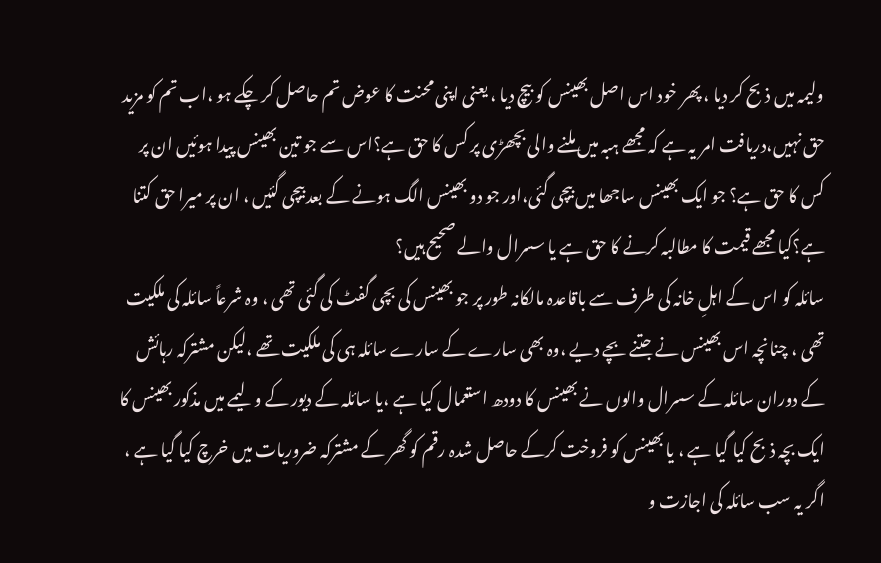ولیمہ میں ذبح کر دیا ، پھر خود اس اصل بھینس کو بیچ دیا ، یعنی اپنی محنت کا عوض تم حاصل کر چکے ہو ،اب تم کو مزید حق نہیں،دریافت امر یہ ہے کہ مجھے ہبہ میں ملنے والی بچھڑی پر کس کا حق ہے؟اس سے جو تین بھینس پیدا ہوئیں ان پر کس کا حق ہے؟ جو ایک بھینس ساجھا میں بیچی گئی،اور جو دو بھینس الگ ہونے کے بعد بیچی گئیں ، ان پر میرا حق کتنا ہے؟کیا مجھے قیمت کا مطالبہ کرنے کا حق ہے یا سسرال والے صحیح ہیں؟
سائلہ کو اس کے اہلِ خانہ کی طرف سے باقاعدہ مالکانہ طور پر جو بھینس کی بچی گفٹ کی گئی تھی ، وہ شرعاً سائلہ کی ملکیت تھی ، چنانچہ اس بھینس نے جتنے بچے دیے ،وہ بھی سارے کے سارے سائلہ ہی کی ملکیت تھے ،لیکن مشترکہ رہائش کے دوران سائلہ کے سسرال والوں نے بھینس کا دودھ استعمال کیا ہے ،یا سائلہ کے دیور کے ولیمے میں مذکور بھینس کا ایک بچہ ذبح کیا گیا ہے ، یا بھینس کو فروخت کرکے حاصل شدہ رقم کو گھر کے مشترکہ ضروریات میں خرچ کیا گیا ہے ، اگر یہ سب سائلہ کی اجازت و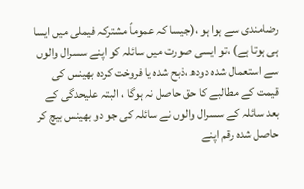رضامندی سے ہوا ہو ،(جیسا کہ عموماً مشترکہ فیملی میں ایسا ہی ہوتا ہے) ،تو ایسی صورت میں سائلہ کو اپنے سسرال والوں سے استعمال شدہ دودھ ،ذبح شدہ یا فروخت کردہ بھینس کی قیمت کے مطالبے کا حق حاصل نہ ہوگا ، البتہ علیحدگی کے بعد سائلہ کے سسرال والوں نے سائلہ کی جو دو بھینس بیچ کر حاصل شدہ رقم اپنے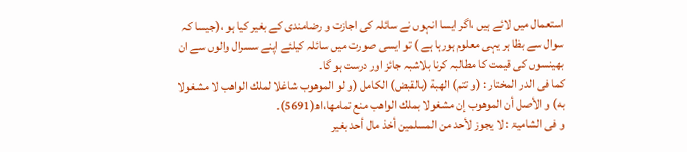استعمال میں لائے ہیں ،اگر ایسا انہوں نے سائلہ کی اجازت و رضامندی کے بغیر کیا ہو ،(جیسا کہ سوال سے بظا ہر یہی معلوم ہورہا ہے ) تو ایسی صورت میں سائلہ کیلئے اپنے سسرال والوں سے ان بھینسوں کی قیمت کا مطالبہ کرنا بلاشبہ جائز اور درست ہو گا۔
کما فی الدر المختار : (و تتم) الهبة (بالقبض) الكامل (و لو الموهوب شاغلا لملك الواهب لا مشغولا به) و الأصل أن الموهوب إن مشغولا بملك الواهب منع تمامها،اھ(5691)۔
و فی الشامیۃ : لا يجوز لأحد من المسلمين أخذ مال أحد بغير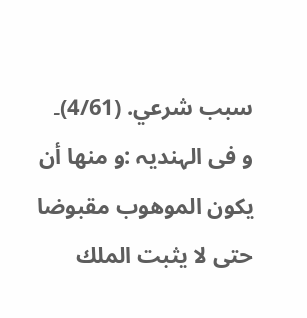سبب شرعي. (4/61)۔
و فی الہندیہ :و منها أن يكون الموهوب مقبوضا حتى لا يثبت الملك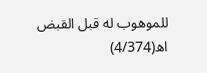للموهوب له قبل القبض اھ(4/374)